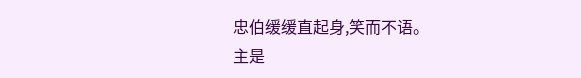忠伯缓缓直起身,笑而不语。
主是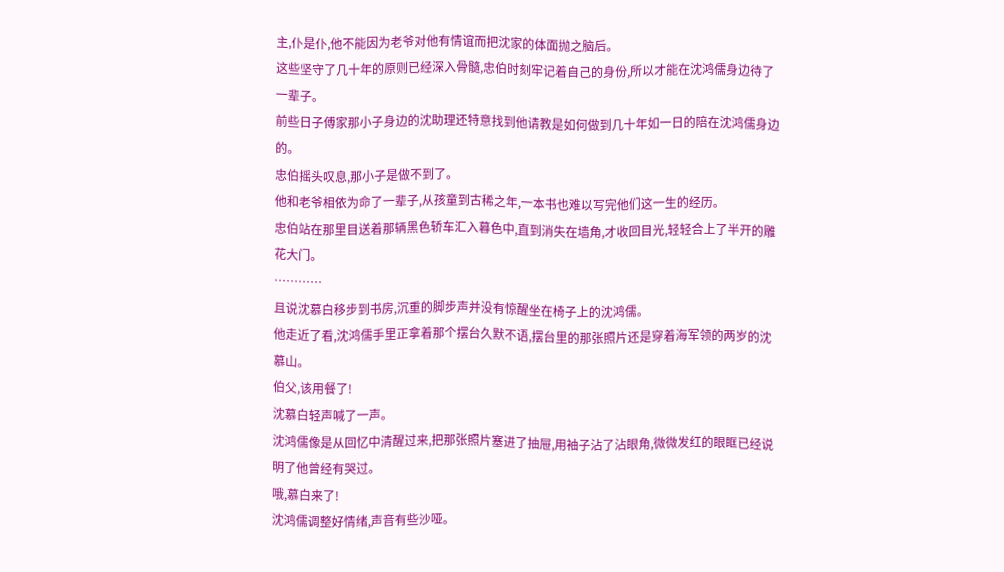主,仆是仆,他不能因为老爷对他有情谊而把沈家的体面抛之脑后。
这些坚守了几十年的原则已经深入骨髓,忠伯时刻牢记着自己的身份,所以才能在沈鸿儒身边待了一辈子。
前些日子傅家那小子身边的沈助理还特意找到他请教是如何做到几十年如一日的陪在沈鸿儒身边的。
忠伯摇头叹息,那小子是做不到了。
他和老爷相依为命了一辈子,从孩童到古稀之年,一本书也难以写完他们这一生的经历。
忠伯站在那里目送着那辆黑色轿车汇入暮色中,直到消失在墙角,才收回目光,轻轻合上了半开的雕花大门。
…………
且说沈慕白移步到书房,沉重的脚步声并没有惊醒坐在椅子上的沈鸿儒。
他走近了看,沈鸿儒手里正拿着那个摆台久默不语,摆台里的那张照片还是穿着海军领的两岁的沈慕山。
伯父,该用餐了!
沈慕白轻声喊了一声。
沈鸿儒像是从回忆中清醒过来,把那张照片塞进了抽屉,用袖子沾了沾眼角,微微发红的眼眶已经说明了他曾经有哭过。
哦,慕白来了!
沈鸿儒调整好情绪,声音有些沙哑。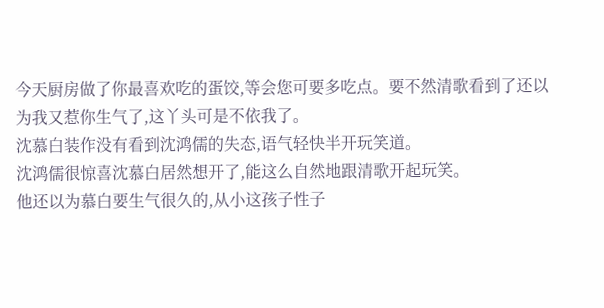今天厨房做了你最喜欢吃的蛋饺,等会您可要多吃点。要不然清歌看到了还以为我又惹你生气了,这丫头可是不依我了。
沈慕白装作没有看到沈鸿儒的失态,语气轻快半开玩笑道。
沈鸿儒很惊喜沈慕白居然想开了,能这么自然地跟清歌开起玩笑。
他还以为慕白要生气很久的,从小这孩子性子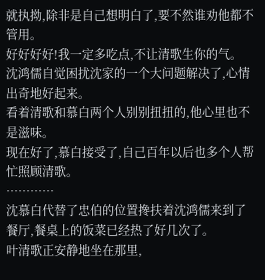就执拗,除非是自己想明白了,要不然谁劝他都不管用。
好好好好!我一定多吃点,不让清歌生你的气。
沈鸿儒自觉困扰沈家的一个大问题解决了,心情出奇地好起来。
看着清歌和慕白两个人别别扭扭的,他心里也不是滋味。
现在好了,慕白接受了,自己百年以后也多个人帮忙照顾清歌。
…………
沈慕白代替了忠伯的位置搀扶着沈鸿儒来到了餐厅,餐桌上的饭菜已经热了好几次了。
叶清歌正安静地坐在那里,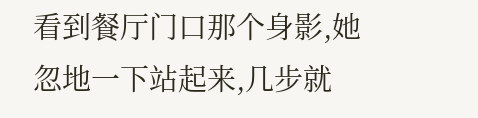看到餐厅门口那个身影,她忽地一下站起来,几步就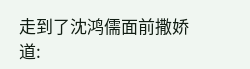走到了沈鸿儒面前撒娇道: